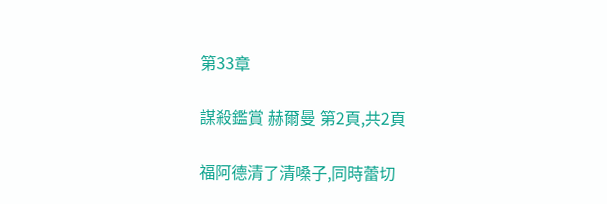第33章

謀殺鑑賞 赫爾曼 第2頁,共2頁

福阿德清了清嗓子,同時蕾切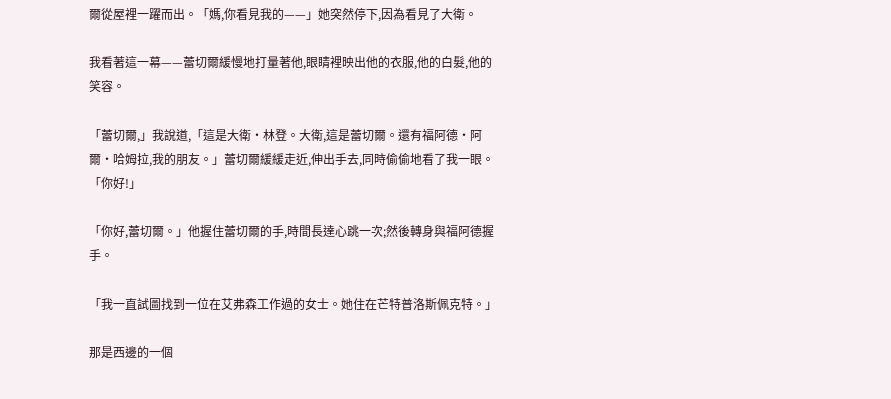爾從屋裡一躍而出。「媽,你看見我的——」她突然停下,因為看見了大衛。

我看著這一幕——蕾切爾緩慢地打量著他,眼睛裡映出他的衣服,他的白髮,他的笑容。

「蕾切爾,」我說道,「這是大衛·林登。大衛,這是蕾切爾。還有福阿德·阿爾·哈姆拉,我的朋友。」蕾切爾緩緩走近,伸出手去,同時偷偷地看了我一眼。「你好!」

「你好,蕾切爾。」他握住蕾切爾的手,時間長達心跳一次;然後轉身與福阿德握手。

「我一直試圖找到一位在艾弗森工作過的女士。她住在芒特普洛斯佩克特。」

那是西邊的一個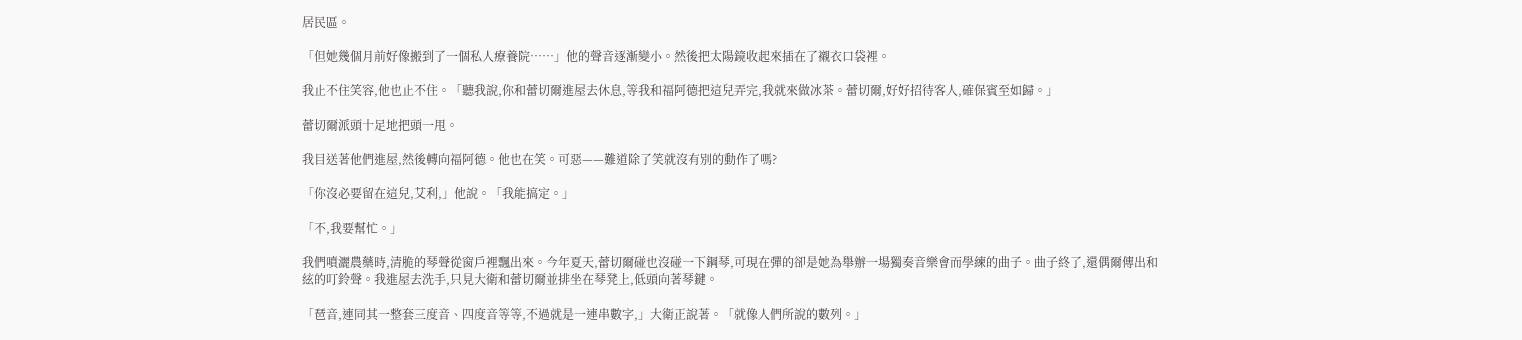居民區。

「但她幾個月前好像搬到了一個私人療養院……」他的聲音逐漸變小。然後把太陽鏡收起來插在了襯衣口袋裡。

我止不住笑容,他也止不住。「聽我說,你和蕾切爾進屋去休息,等我和福阿德把這兒弄完,我就來做冰茶。蕾切爾,好好招待客人,確保賓至如歸。」

蕾切爾派頭十足地把頭一甩。

我目送著他們進屋,然後轉向福阿德。他也在笑。可惡——難道除了笑就沒有別的動作了嗎?

「你沒必要留在這兒,艾利,」他說。「我能搞定。」

「不,我要幫忙。」

我們噴灑農藥時,清脆的琴聲從窗戶裡飄出來。今年夏天,蕾切爾碰也沒碰一下鋼琴,可現在彈的卻是她為舉辦一場獨奏音樂會而學練的曲子。曲子終了,還偶爾傳出和絃的叮鈴聲。我進屋去洗手,只見大衛和蕾切爾並排坐在琴凳上,低頭向著琴鍵。

「琶音,連同其一整套三度音、四度音等等,不過就是一連串數字,」大衛正說著。「就像人們所說的數列。」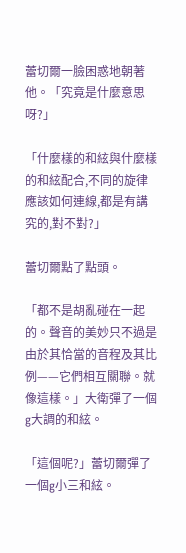蕾切爾一臉困惑地朝著他。「究竟是什麼意思呀?」

「什麼樣的和絃與什麼樣的和絃配合,不同的旋律應該如何連線,都是有講究的,對不對?」

蕾切爾點了點頭。

「都不是胡亂碰在一起的。聲音的美妙只不過是由於其恰當的音程及其比例——它們相互關聯。就像這樣。」大衛彈了一個g大調的和絃。

「這個呢?」蕾切爾彈了一個g小三和絃。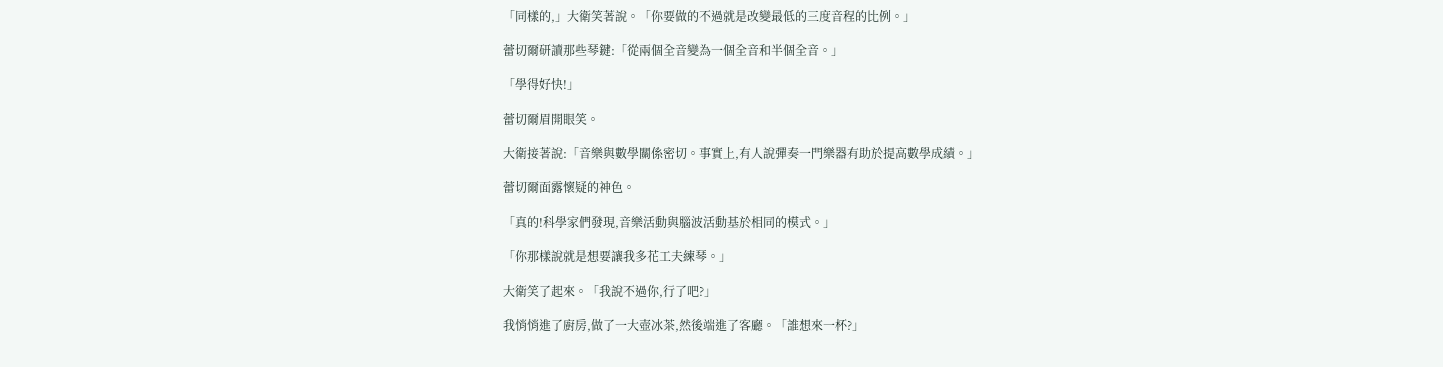「同樣的,」大衛笑著說。「你要做的不過就是改變最低的三度音程的比例。」

蕾切爾研讀那些琴鍵:「從兩個全音變為一個全音和半個全音。」

「學得好快!」

蕾切爾眉開眼笑。

大衛接著說:「音樂與數學關係密切。事實上,有人說彈奏一門樂器有助於提高數學成績。」

蕾切爾面露懷疑的神色。

「真的!科學家們發現,音樂活動與腦波活動基於相同的模式。」

「你那樣說就是想要讓我多花工夫練琴。」

大衛笑了起來。「我說不過你,行了吧?」

我悄悄進了廚房,做了一大壺冰茶,然後端進了客廳。「誰想來一杯?」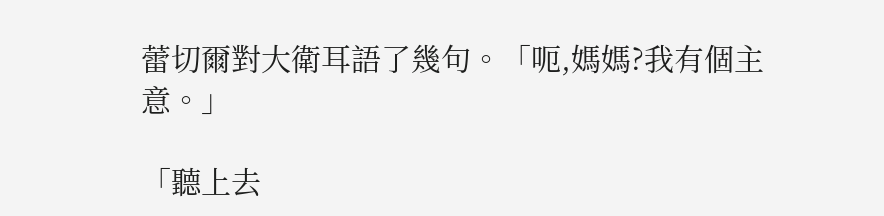蕾切爾對大衛耳語了幾句。「呃,媽媽?我有個主意。」

「聽上去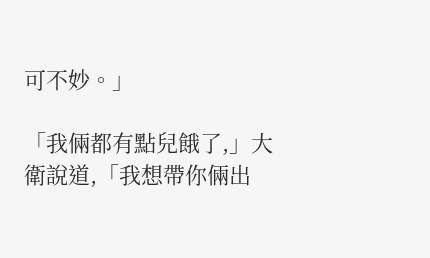可不妙。」

「我倆都有點兒餓了,」大衛說道,「我想帶你倆出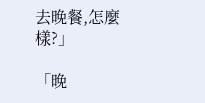去晚餐,怎麼樣?」

「晚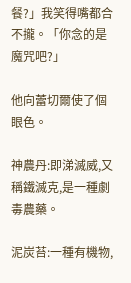餐?」我笑得嘴都合不攏。「你念的是魔咒吧?」

他向蕾切爾使了個眼色。

神農丹:即涕滅威,又稱鐵滅克,是一種劇毒農藥。

泥炭苔:一種有機物,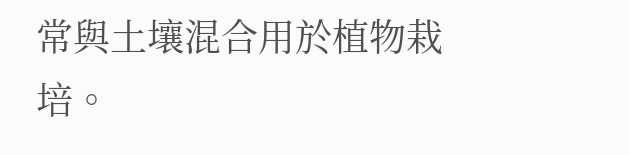常與土壤混合用於植物栽培。